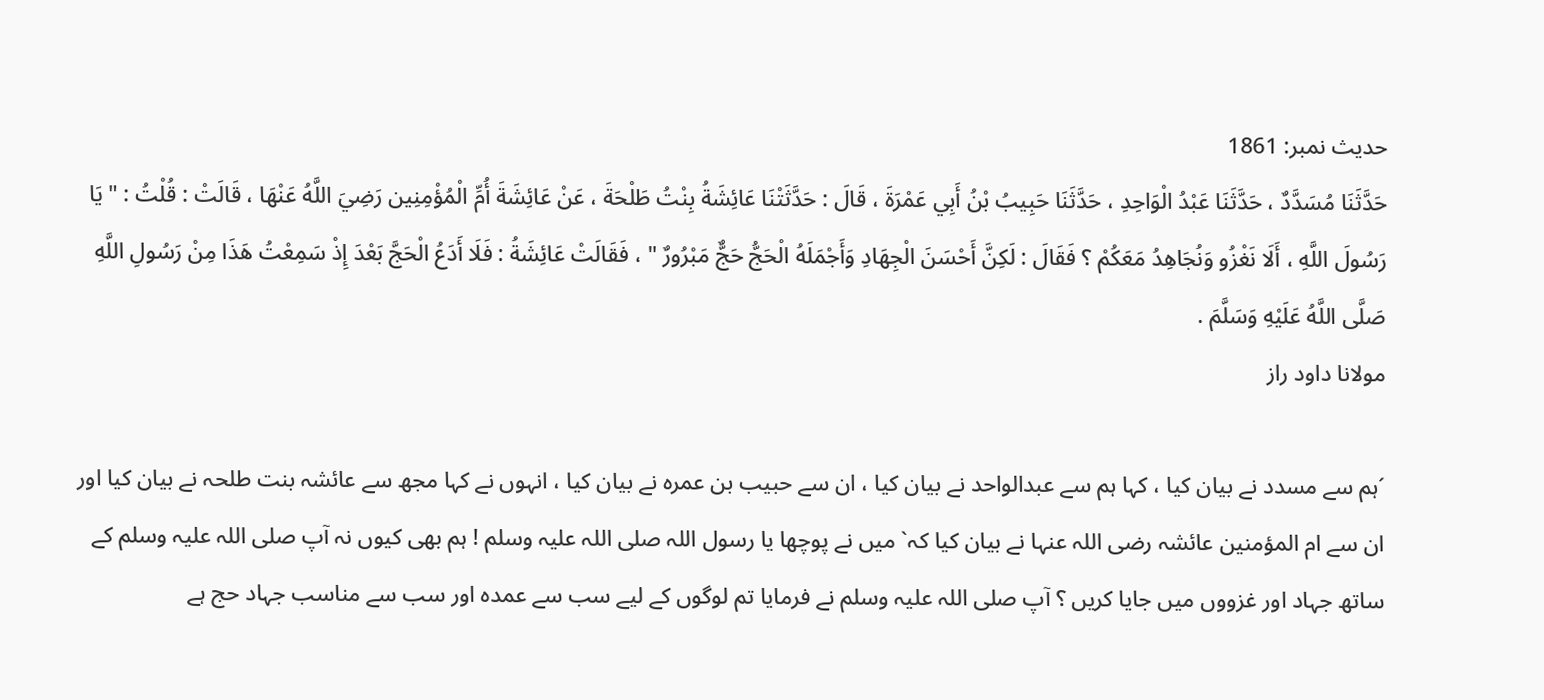حدیث نمبر: 1861
حَدَّثَنَا مُسَدَّدٌ ، حَدَّثَنَا عَبْدُ الْوَاحِدِ ، حَدَّثَنَا حَبِيبُ بْنُ أَبِي عَمْرَةَ ، قَالَ : حَدَّثَتْنَا عَائِشَةُ بِنْتُ طَلْحَةَ ، عَنْ عَائِشَةَ أُمِّ الْمُؤْمِنِين رَضِيَ اللَّهُ عَنْهَا ، قَالَتْ : قُلْتُ : " يَا رَسُولَ اللَّهِ ، أَلَا نَغْزُو وَنُجَاهِدُ مَعَكُمْ ؟ فَقَالَ : لَكِنَّ أَحْسَنَ الْجِهَادِ وَأَجْمَلَهُ الْحَجُّ حَجٌّ مَبْرُورٌ " ، فَقَالَتْ عَائِشَةُ : فَلَا أَدَعُ الْحَجَّ بَعْدَ إِذْ سَمِعْتُ هَذَا مِنْ رَسُولِ اللَّهِ صَلَّى اللَّهُ عَلَيْهِ وَسَلَّمَ .
مولانا داود راز

´ہم سے مسدد نے بیان کیا ، کہا ہم سے عبدالواحد نے بیان کیا ، ان سے حبیب بن عمرہ نے بیان کیا ، انہوں نے کہا مجھ سے عائشہ بنت طلحہ نے بیان کیا اور ان سے ام المؤمنین عائشہ رضی اللہ عنہا نے بیان کیا کہ` میں نے پوچھا یا رسول اللہ صلی اللہ علیہ وسلم ! ہم بھی کیوں نہ آپ صلی اللہ علیہ وسلم کے ساتھ جہاد اور غزووں میں جایا کریں ؟ آپ صلی اللہ علیہ وسلم نے فرمایا تم لوگوں کے لیے سب سے عمدہ اور سب سے مناسب جہاد حج ہے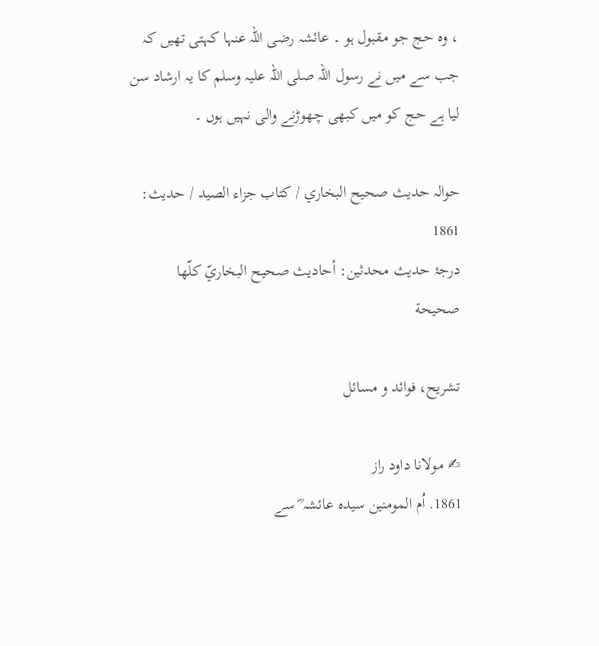، وہ حج جو مقبول ہو ۔ عائشہ رضی اللہ عنہا کہتی تھیں کہ جب سے میں نے رسول اللہ صلی اللہ علیہ وسلم کا یہ ارشاد سن لیا ہے حج کو میں کبھی چھوڑنے والی نہیں ہوں ۔

حوالہ حدیث صحيح البخاري / كتاب جزاء الصيد / حدیث: 1861
درجۂ حدیث محدثین: أحاديث صحيح البخاريّ كلّها صحيحة

تشریح، فوائد و مسائل

✍ مولانا داود راز
1861. اُم المومنین سیدہ عائشہ ؓ سے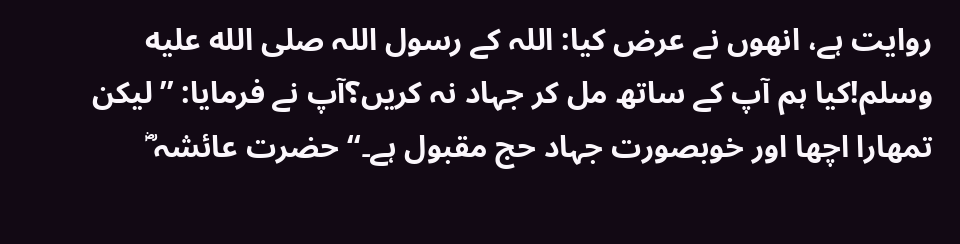روایت ہے، انھوں نے عرض کیا: اللہ کے رسول اللہ صلى الله عليه وسلم!کیا ہم آپ کے ساتھ مل کر جہاد نہ کریں؟آپ نے فرمایا: ’’لیکن تمھارا اچھا اور خوبصورت جہاد حج مقبول ہے۔‘‘ حضرت عائشہ ؓ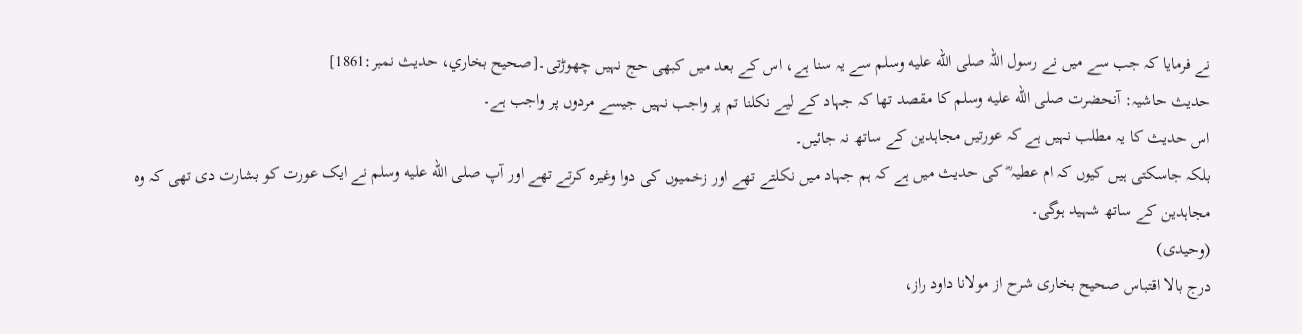نے فرمایا کہ جب سے میں نے رسول اللہ صلى الله عليه وسلم سے یہ سنا ہے، اس کے بعد میں کبھی حج نہیں چھوڑتی۔[صحيح بخاري، حديث نمبر:1861]
حدیث حاشیہ: آنحضرت صلى الله عليه وسلم کا مقصد تھا کہ جہاد کے لیے نکلنا تم پر واجب نہیں جیسے مردوں پر واجب ہے۔
اس حدیث کا یہ مطلب نہیں ہے کہ عورتیں مجاہدین کے ساتھ نہ جائیں۔
بلکہ جاسکتی ہیں کیوں کہ ام عطیہ ؓ کی حدیث میں ہے کہ ہم جہاد میں نکلتے تھے اور زخمیوں کی دوا وغیرہ کرتے تھے اور آپ صلى الله عليه وسلم نے ایک عورت کو بشارت دی تھی کہ وہ مجاہدین کے ساتھ شہید ہوگی۔
(وحیدی)
درج بالا اقتباس صحیح بخاری شرح از مولانا داود راز،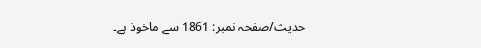حدیث/صفحہ نمبر: 1861 سے ماخوذ ہے۔